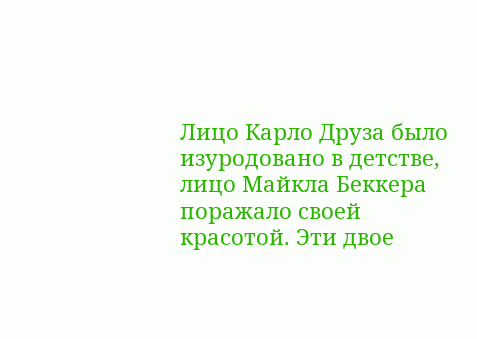Лицо Карло Друза было изуродовано в детстве, лицо Майкла Беккера поражало своей красотой. Эти двое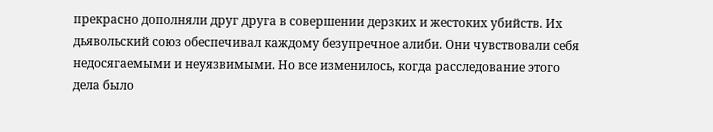прекрасно дополняли друг друга в совершении дерзких и жестоких убийств. Их дьявольский союз обеспечивал каждому безупречное алиби. Они чувствовали себя недосягаемыми и неуязвимыми. Но все изменилось, когда расследование этого дела было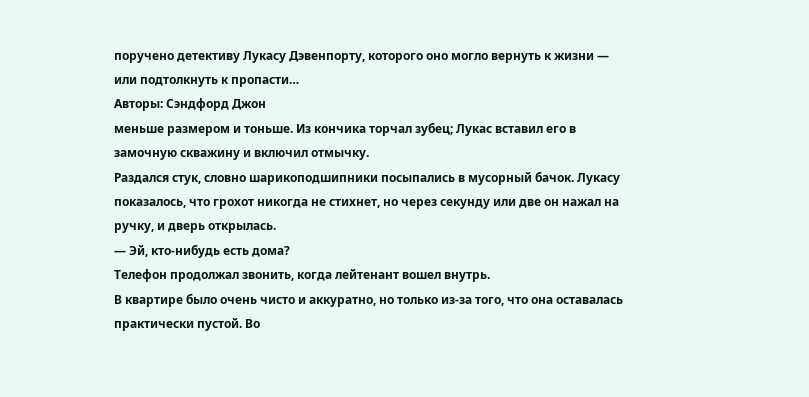поручено детективу Лукасу Дэвенпорту, которого оно могло вернуть к жизни — или подтолкнуть к пропасти…
Авторы: Сэндфорд Джон
меньше размером и тоньше. Из кончика торчал зубец; Лукас вставил его в замочную скважину и включил отмычку.
Раздался стук, словно шарикоподшипники посыпались в мусорный бачок. Лукасу показалось, что грохот никогда не стихнет, но через секунду или две он нажал на ручку, и дверь открылась.
— Эй, кто-нибудь есть дома?
Телефон продолжал звонить, когда лейтенант вошел внутрь.
В квартире было очень чисто и аккуратно, но только из-за того, что она оставалась практически пустой. Во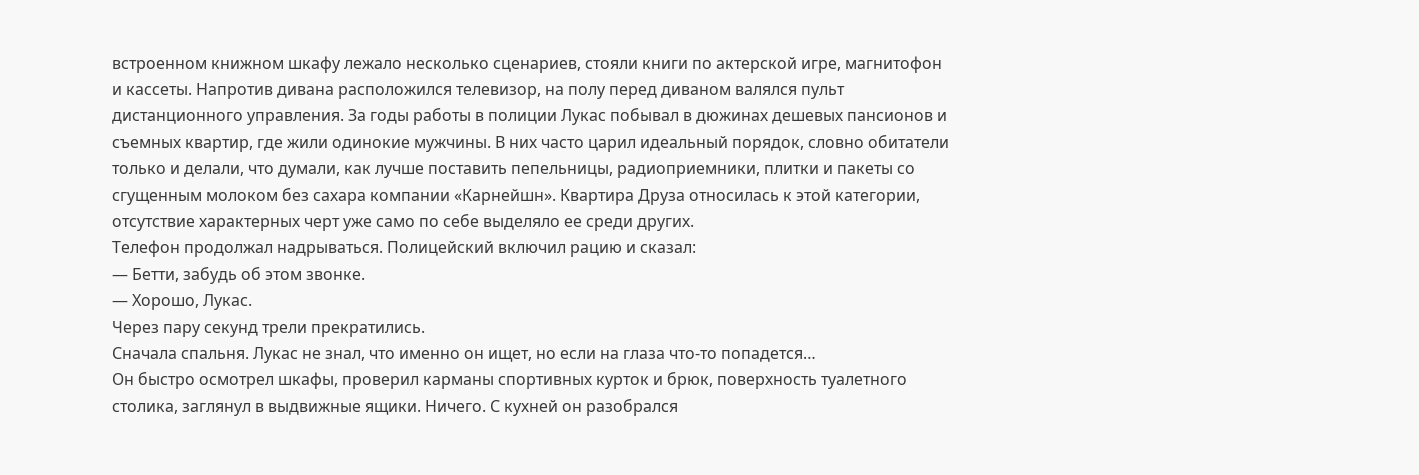встроенном книжном шкафу лежало несколько сценариев, стояли книги по актерской игре, магнитофон и кассеты. Напротив дивана расположился телевизор, на полу перед диваном валялся пульт дистанционного управления. За годы работы в полиции Лукас побывал в дюжинах дешевых пансионов и съемных квартир, где жили одинокие мужчины. В них часто царил идеальный порядок, словно обитатели только и делали, что думали, как лучше поставить пепельницы, радиоприемники, плитки и пакеты со сгущенным молоком без сахара компании «Карнейшн». Квартира Друза относилась к этой категории, отсутствие характерных черт уже само по себе выделяло ее среди других.
Телефон продолжал надрываться. Полицейский включил рацию и сказал:
— Бетти, забудь об этом звонке.
— Хорошо, Лукас.
Через пару секунд трели прекратились.
Сначала спальня. Лукас не знал, что именно он ищет, но если на глаза что-то попадется…
Он быстро осмотрел шкафы, проверил карманы спортивных курток и брюк, поверхность туалетного столика, заглянул в выдвижные ящики. Ничего. С кухней он разобрался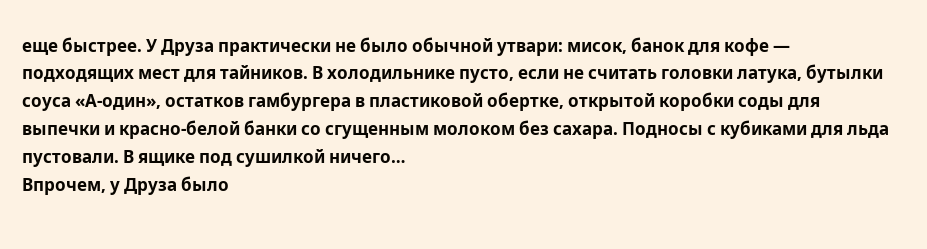еще быстрее. У Друза практически не было обычной утвари: мисок, банок для кофе — подходящих мест для тайников. В холодильнике пусто, если не считать головки латука, бутылки соуса «А-один», остатков гамбургера в пластиковой обертке, открытой коробки соды для выпечки и красно-белой банки со сгущенным молоком без сахара. Подносы с кубиками для льда пустовали. В ящике под сушилкой ничего…
Впрочем, у Друза было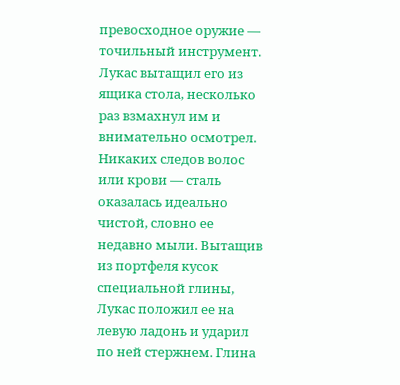превосходное оружие — точильный инструмент. Лукас вытащил его из ящика стола, несколько раз взмахнул им и внимательно осмотрел. Никаких следов волос или крови — сталь оказалась идеально чистой, словно ее недавно мыли. Вытащив из портфеля кусок специальной глины, Лукас положил ее на левую ладонь и ударил по ней стержнем. Глина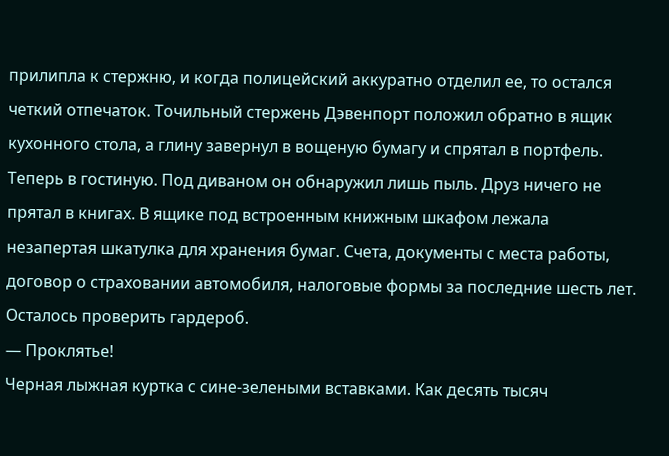прилипла к стержню, и когда полицейский аккуратно отделил ее, то остался четкий отпечаток. Точильный стержень Дэвенпорт положил обратно в ящик кухонного стола, а глину завернул в вощеную бумагу и спрятал в портфель.
Теперь в гостиную. Под диваном он обнаружил лишь пыль. Друз ничего не прятал в книгах. В ящике под встроенным книжным шкафом лежала незапертая шкатулка для хранения бумаг. Счета, документы с места работы, договор о страховании автомобиля, налоговые формы за последние шесть лет. Осталось проверить гардероб.
— Проклятье!
Черная лыжная куртка с сине-зелеными вставками. Как десять тысяч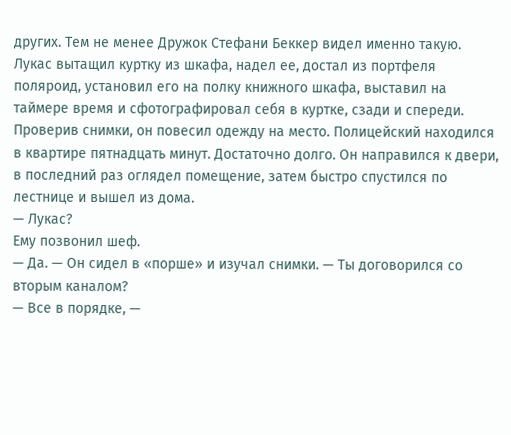других. Тем не менее Дружок Стефани Беккер видел именно такую. Лукас вытащил куртку из шкафа, надел ее, достал из портфеля поляроид, установил его на полку книжного шкафа, выставил на таймере время и сфотографировал себя в куртке, сзади и спереди.
Проверив снимки, он повесил одежду на место. Полицейский находился в квартире пятнадцать минут. Достаточно долго. Он направился к двери, в последний раз оглядел помещение, затем быстро спустился по лестнице и вышел из дома.
— Лукас?
Ему позвонил шеф.
— Да. — Он сидел в «порше» и изучал снимки. — Ты договорился со вторым каналом?
— Все в порядке, —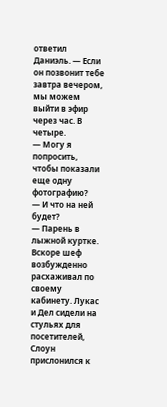ответил Даниэль. — Если он позвонит тебе завтра вечером, мы можем выйти в эфир через час. В четыре.
— Могу я попросить, чтобы показали еще одну фотографию?
— И что на ней будет?
— Парень в лыжной куртке.
Вскоре шеф возбужденно расхаживал по своему кабинету. Лукас и Дел сидели на стульях для посетителей, Слоун прислонился к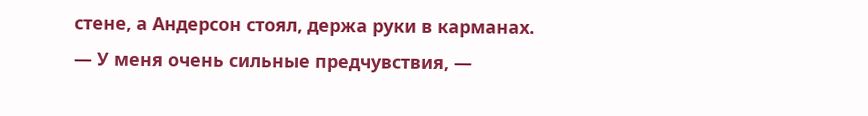стене, а Андерсон стоял, держа руки в карманах.
— У меня очень сильные предчувствия, —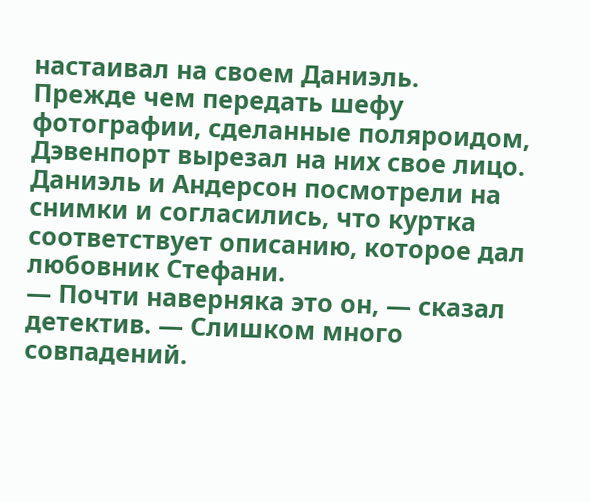настаивал на своем Даниэль.
Прежде чем передать шефу фотографии, сделанные поляроидом, Дэвенпорт вырезал на них свое лицо. Даниэль и Андерсон посмотрели на снимки и согласились, что куртка соответствует описанию, которое дал любовник Стефани.
— Почти наверняка это он, — сказал детектив. — Слишком много совпадений.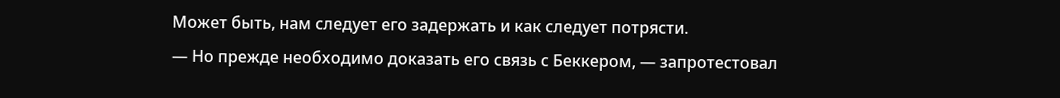Может быть, нам следует его задержать и как следует потрясти.
— Но прежде необходимо доказать его связь с Беккером, — запротестовал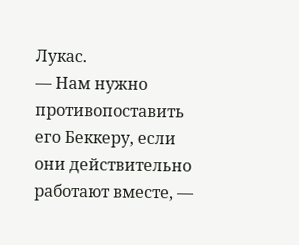Лукас.
— Нам нужно противопоставить его Беккеру, если они действительно работают вместе, —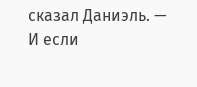сказал Даниэль. — И если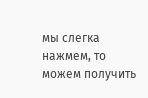мы слегка нажмем, то можем получить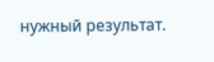нужный результат.